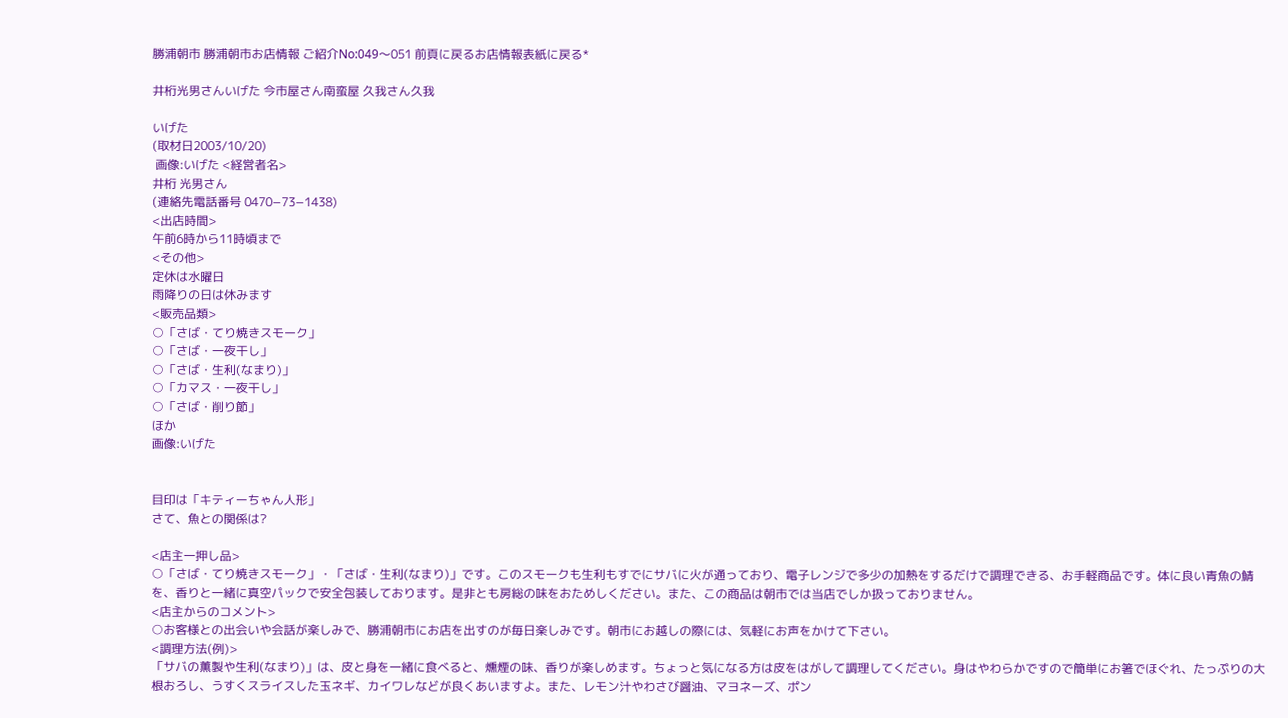勝浦朝市 勝浦朝市お店情報 ご紹介No:049〜051 前頁に戻るお店情報表紙に戻る*

井桁光男さんいげた 今市屋さん南蛮屋 久我さん久我

いげた
(取材日2003/10/20)
 画像:いげた <経営者名>
井桁 光男さん
(連絡先電話番号 0470−73−1438)
<出店時間>
午前6時から11時頃まで
<その他>
定休は水曜日
雨降りの日は休みます
<販売品類>
○「さば・てり焼きスモーク」
○「さば・一夜干し」
○「さば・生利(なまり)」
○「カマス・一夜干し」
○「さば・削り節」
ほか
画像:いげた


目印は「キティーちゃん人形」
さて、魚との関係は?

<店主一押し品>
○「さば・てり焼きスモーク」・「さば・生利(なまり)」です。このスモークも生利もすでにサバに火が通っており、電子レンジで多少の加熱をするだけで調理できる、お手軽商品です。体に良い青魚の鯖を、香りと一緒に真空パックで安全包装しております。是非とも房総の味をおためしください。また、この商品は朝市では当店でしか扱っておりません。
<店主からのコメント>
○お客様との出会いや会話が楽しみで、勝浦朝市にお店を出すのが毎日楽しみです。朝市にお越しの際には、気軽にお声をかけて下さい。
<調理方法(例)>
「サバの薫製や生利(なまり)」は、皮と身を一緒に食べると、燻煙の味、香りが楽しめます。ちょっと気になる方は皮をはがして調理してください。身はやわらかですので簡単にお箸でほぐれ、たっぷりの大根おろし、うすくスライスした玉ネギ、カイワレなどが良くあいますよ。また、レモン汁やわさび醤油、マヨネーズ、ポン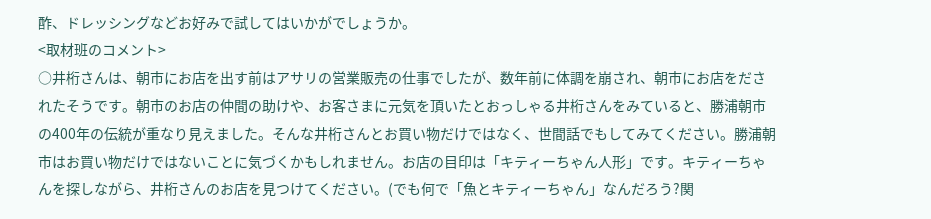酢、ドレッシングなどお好みで試してはいかがでしょうか。
<取材班のコメント>
○井桁さんは、朝市にお店を出す前はアサリの営業販売の仕事でしたが、数年前に体調を崩され、朝市にお店をだされたそうです。朝市のお店の仲間の助けや、お客さまに元気を頂いたとおっしゃる井桁さんをみていると、勝浦朝市の400年の伝統が重なり見えました。そんな井桁さんとお買い物だけではなく、世間話でもしてみてください。勝浦朝市はお買い物だけではないことに気づくかもしれません。お店の目印は「キティーちゃん人形」です。キティーちゃんを探しながら、井桁さんのお店を見つけてください。(でも何で「魚とキティーちゃん」なんだろう?関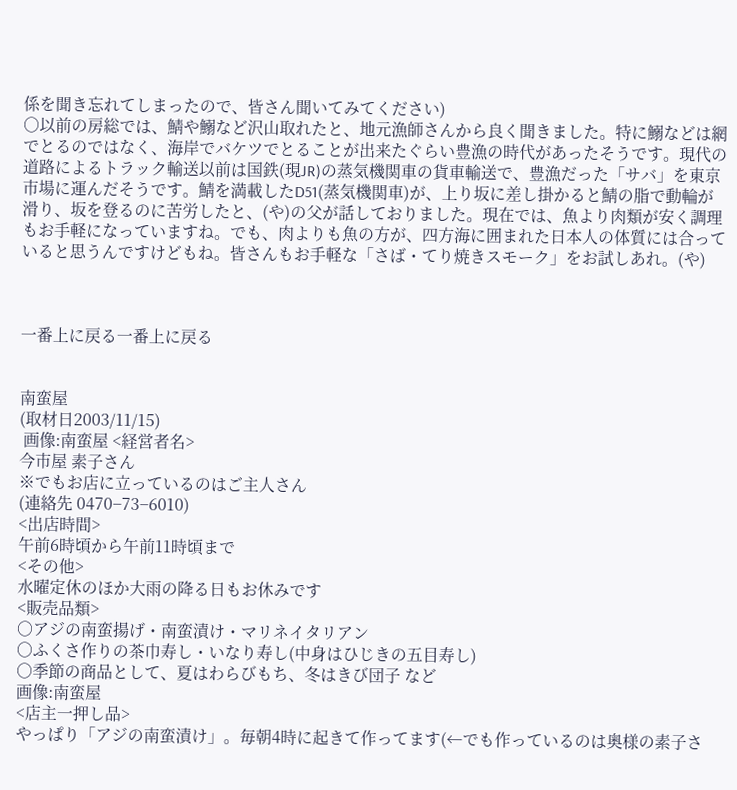係を聞き忘れてしまったので、皆さん聞いてみてください)
○以前の房総では、鯖や鰯など沢山取れたと、地元漁師さんから良く聞きました。特に鰯などは網でとるのではなく、海岸でバケツでとることが出来たぐらい豊漁の時代があったそうです。現代の道路によるトラック輸送以前は国鉄(現JR)の蒸気機関車の貨車輸送で、豊漁だった「サバ」を東京市場に運んだそうです。鯖を満載したD51(蒸気機関車)が、上り坂に差し掛かると鯖の脂で動輪が滑り、坂を登るのに苦労したと、(や)の父が話しておりました。現在では、魚より肉類が安く調理もお手軽になっていますね。でも、肉よりも魚の方が、四方海に囲まれた日本人の体質には合っていると思うんですけどもね。皆さんもお手軽な「さば・てり焼きスモーク」をお試しあれ。(や)



一番上に戻る一番上に戻る


南蛮屋
(取材日2003/11/15)
 画像:南蛮屋 <経営者名>
今市屋 素子さん
※でもお店に立っているのはご主人さん
(連絡先 0470−73−6010)
<出店時間>
午前6時頃から午前11時頃まで
<その他>
水曜定休のほか大雨の降る日もお休みです
<販売品類>
○アジの南蛮揚げ・南蛮漬け・マリネイタリアン
○ふくさ作りの茶巾寿し・いなり寿し(中身はひじきの五目寿し)
○季節の商品として、夏はわらびもち、冬はきび団子 など
画像:南蛮屋
<店主一押し品>
やっぱり「アジの南蛮漬け」。毎朝4時に起きて作ってます(←でも作っているのは奥様の素子さ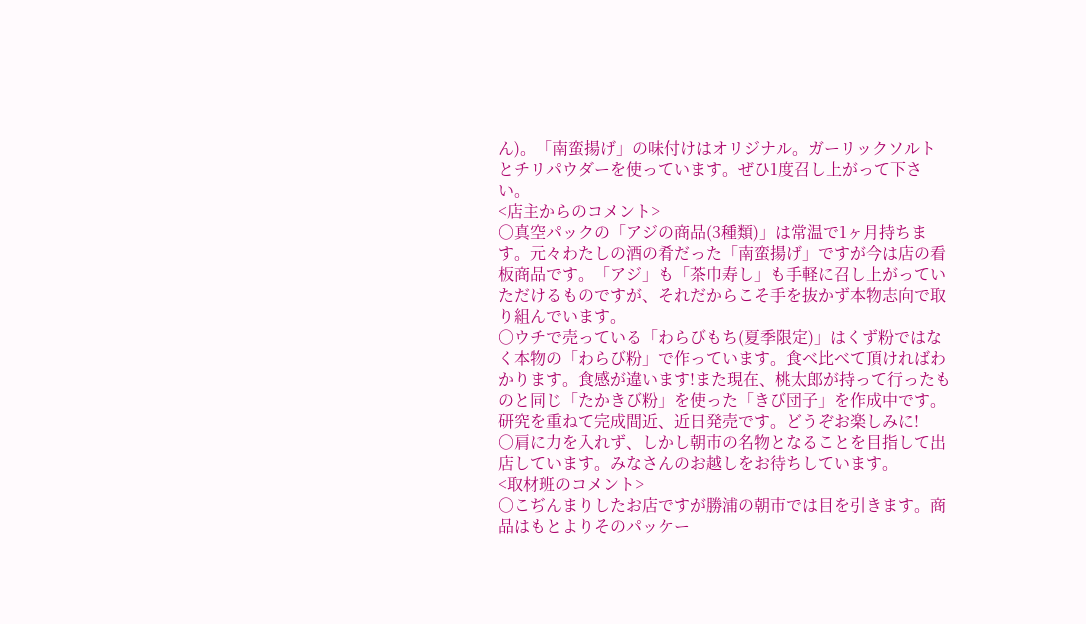ん)。「南蛮揚げ」の味付けはオリジナル。ガーリックソルトとチリパウダーを使っています。ぜひ1度召し上がって下さい。
<店主からのコメント>
○真空パックの「アジの商品(3種類)」は常温で1ヶ月持ちます。元々わたしの酒の肴だった「南蛮揚げ」ですが今は店の看板商品です。「アジ」も「茶巾寿し」も手軽に召し上がっていただけるものですが、それだからこそ手を抜かず本物志向で取り組んでいます。
○ウチで売っている「わらびもち(夏季限定)」はくず粉ではなく本物の「わらび粉」で作っています。食べ比べて頂ければわかります。食感が違います!また現在、桃太郎が持って行ったものと同じ「たかきび粉」を使った「きび団子」を作成中です。研究を重ねて完成間近、近日発売です。どうぞお楽しみに!
○肩に力を入れず、しかし朝市の名物となることを目指して出店しています。みなさんのお越しをお待ちしています。
<取材班のコメント>
○こぢんまりしたお店ですが勝浦の朝市では目を引きます。商品はもとよりそのパッケー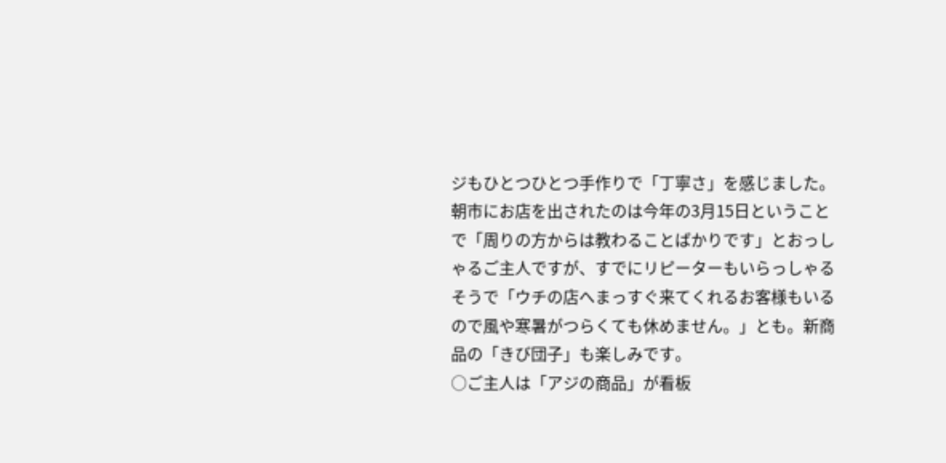ジもひとつひとつ手作りで「丁寧さ」を感じました。朝市にお店を出されたのは今年の3月15日ということで「周りの方からは教わることばかりです」とおっしゃるご主人ですが、すでにリピーターもいらっしゃるそうで「ウチの店へまっすぐ来てくれるお客様もいるので風や寒暑がつらくても休めません。」とも。新商品の「きび団子」も楽しみです。
○ご主人は「アジの商品」が看板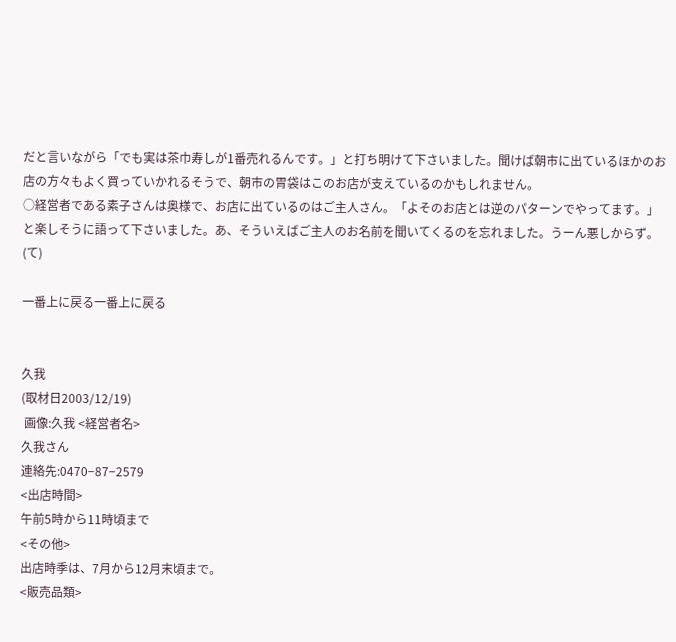だと言いながら「でも実は茶巾寿しが1番売れるんです。」と打ち明けて下さいました。聞けば朝市に出ているほかのお店の方々もよく買っていかれるそうで、朝市の胃袋はこのお店が支えているのかもしれません。
○経営者である素子さんは奥様で、お店に出ているのはご主人さん。「よそのお店とは逆のパターンでやってます。」と楽しそうに語って下さいました。あ、そういえばご主人のお名前を聞いてくるのを忘れました。うーん悪しからず。(て)

一番上に戻る一番上に戻る


久我
(取材日2003/12/19)
 画像:久我 <経営者名>
久我さん
連絡先:0470−87−2579
<出店時間>
午前5時から11時頃まで
<その他>
出店時季は、7月から12月末頃まで。
<販売品類>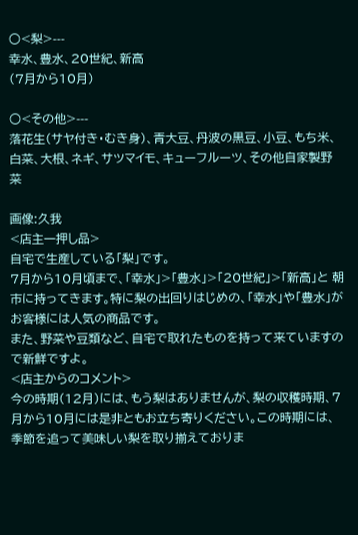○<梨>---
幸水、豊水、20世紀、新高
(7月から10月)

○<その他>---
落花生(サヤ付き・むき身)、青大豆、丹波の黒豆、小豆、もち米、白菜、大根、ネギ、サツマイモ、キューフルーツ、その他自家製野菜

画像:久我
<店主一押し品>
自宅で生産している「梨」です。
7月から10月頃まで、「幸水」>「豊水」>「20世紀」>「新高」と 朝市に持ってきます。特に梨の出回りはじめの、「幸水」や「豊水」がお客様には人気の商品です。
また、野菜や豆類など、自宅で取れたものを持って来ていますので新鮮ですよ。
<店主からのコメント>
今の時期(12月)には、もう梨はありませんが、梨の収穫時期、7月から10月には是非ともお立ち寄りください。この時期には、季節を追って美味しい梨を取り揃えておりま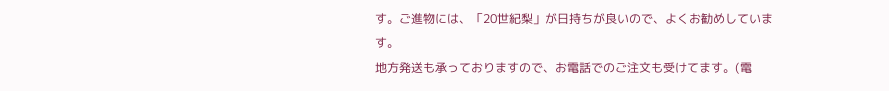す。ご進物には、「20世紀梨」が日持ちが良いので、よくお勧めしています。
地方発送も承っておりますので、お電話でのご注文も受けてます。(電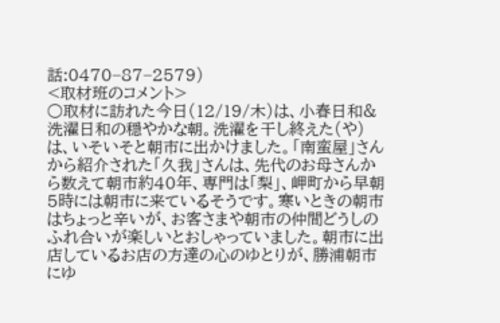話:0470−87−2579)
<取材班のコメント>
○取材に訪れた今日(12/19/木)は、小春日和&洗濯日和の穏やかな朝。洗濯を干し終えた(や)は、いそいそと朝市に出かけました。「南蛮屋」さんから紹介された「久我」さんは、先代のお母さんから数えて朝市約40年、専門は「梨」、岬町から早朝5時には朝市に来ているそうです。寒いときの朝市はちょっと辛いが、お客さまや朝市の仲間どうしのふれ合いが楽しいとおしゃっていました。朝市に出店しているお店の方達の心のゆとりが、勝浦朝市にゆ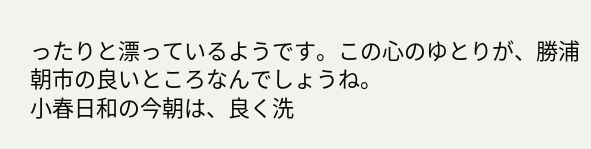ったりと漂っているようです。この心のゆとりが、勝浦朝市の良いところなんでしょうね。
小春日和の今朝は、良く洗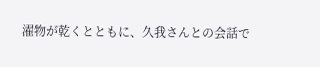濯物が乾くとともに、久我さんとの会話で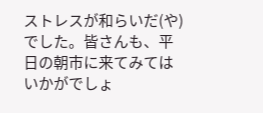ストレスが和らいだ(や)でした。皆さんも、平日の朝市に来てみてはいかがでしょ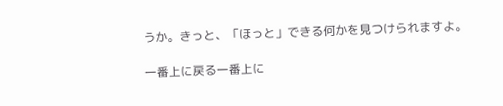うか。きっと、「ほっと」できる何かを見つけられますよ。

一番上に戻る一番上に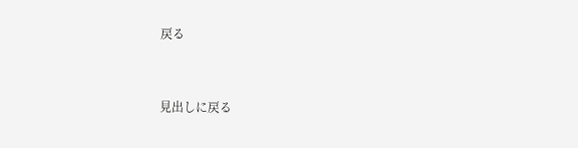戻る


見出しに戻る